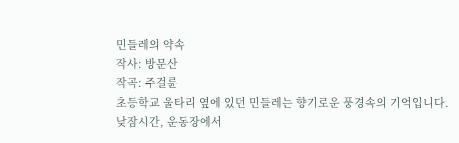민들레의 약속
작사: 방문산
작곡: 주걸륜
초등학교 울타리 옆에 있던 민들레는 향기로운 풍경속의 기억입니다.
낮잠시간, 운동장에서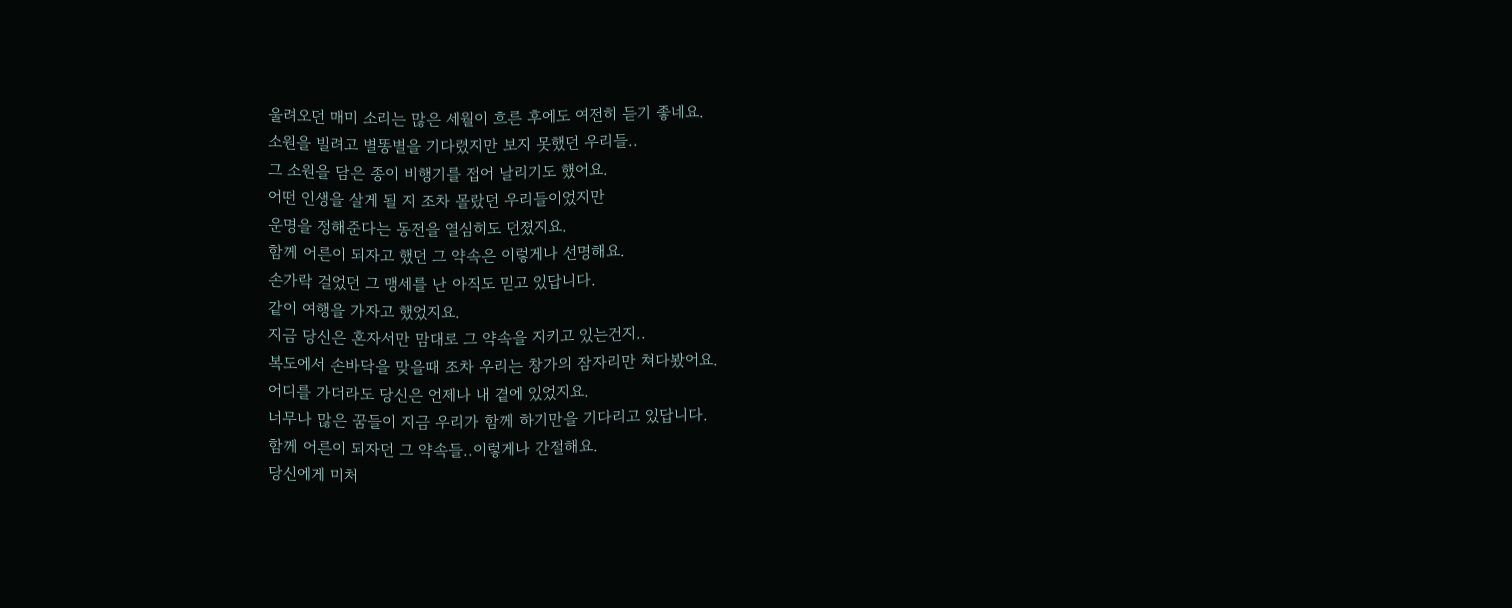울려오던 매미 소리는 많은 세월이 흐른 후에도 여전히 듣기 좋네요.
소원을 빌려고 별똥별을 기다렸지만 보지 못했던 우리들..
그 소원을 담은 종이 비행기를 접어 날리기도 했어요.
어떤 인생을 살게 될 지 조차 몰랐던 우리들이었지만
운명을 정해준다는 동전을 열심히도 던졌지요.
함께 어른이 되자고 했던 그 약속은 이렇게나 선명해요.
손가락 걸었던 그 맹세를 난 아직도 믿고 있답니다.
같이 여행을 가자고 했었지요.
지금 당신은 혼자서만 맘대로 그 약속을 지키고 있는건지..
복도에서 손바닥을 맞을때 조차 우리는 창가의 잠자리만 쳐다봤어요.
어디를 가더라도 당신은 언제나 내 곁에 있었지요.
너무나 많은 꿈들이 지금 우리가 함께 하기만을 기다리고 있답니다.
함께 어른이 되자던 그 약속들..이렇게나 간절해요.
당신에게 미처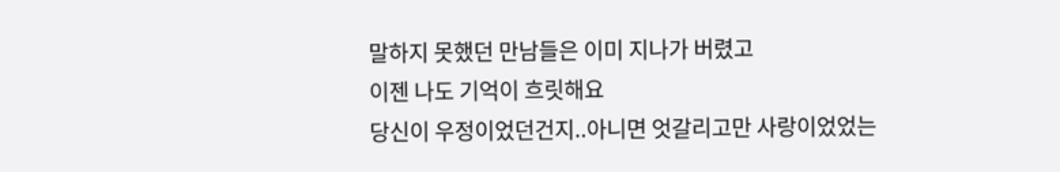말하지 못했던 만남들은 이미 지나가 버렸고
이젠 나도 기억이 흐릿해요
당신이 우정이었던건지..아니면 엇갈리고만 사랑이었었는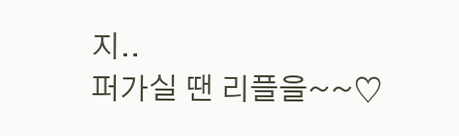지..
퍼가실 땐 리플을~~♡